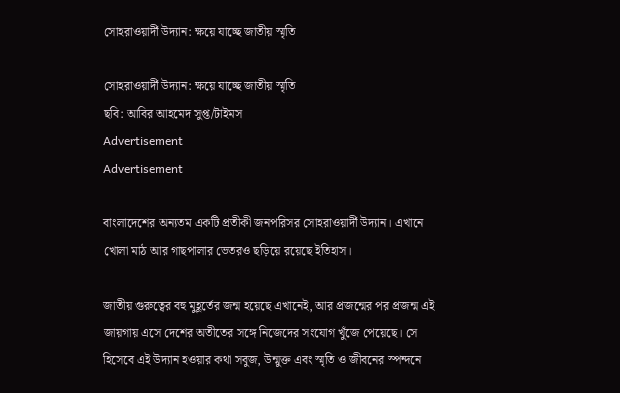সোহরাওয়ার্দী উদ্যান: ক্ষয়ে যাচ্ছে জাতীয় স্মৃতি

সোহরাওয়ার্দী উদ্যান: ক্ষয়ে যাচ্ছে জাতীয় স্মৃতি
ছবি: আবির আহমেদ সুপ্ত/টাইমস
Advertisement
Advertisement

বাংলাদেশের অন্যতম একটি প্রতীকী জনপরিসর সোহরাওয়ার্দী উদ্যান। এখানে খোলা মাঠ আর গাছপালার ভেতরও ছড়িয়ে রয়েছে ইতিহাস।

জাতীয় গুরুত্বের বহু মুহূর্তের জন্ম হয়েছে এখানেই, আর প্রজন্মের পর প্রজন্ম এই জায়গায় এসে দেশের অতীতের সঙ্গে নিজেদের সংযোগ খুঁজে পেয়েছে। সে হিসেবে এই উদ্যান হওয়ার কথা সবুজ, উন্মুক্ত এবং স্মৃতি ও জীবনের স্পন্দনে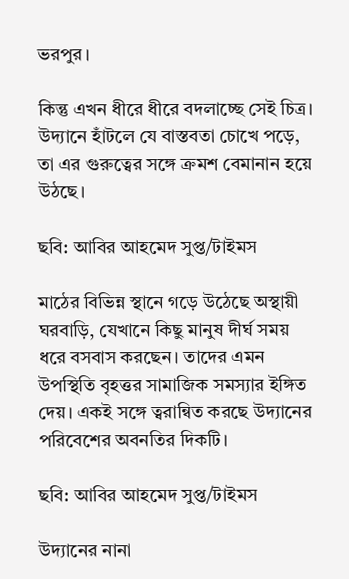ভরপুর।

কিন্তু এখন ধীরে ধীরে বদলাচ্ছে সেই চিত্র। উদ্যানে হাঁটলে যে বাস্তবতা চোখে পড়ে, তা এর গুরুত্বের সঙ্গে ক্রমশ বেমানান হয়ে উঠছে।

ছবি: আবির আহমেদ সুপ্ত/টাইমস

মাঠের বিভিন্ন স্থানে গড়ে উঠেছে অস্থায়ী ঘরবাড়ি, যেখানে কিছু মানুষ দীর্ঘ সময় ধরে বসবাস করছেন। তাদের এমন উপস্থিতি বৃহত্তর সামাজিক সমস্যার ইঙ্গিত দেয়। একই সঙ্গে ত্বরান্বিত করছে উদ্যানের পরিবেশের অবনতির দিকটি।

ছবি: আবির আহমেদ সুপ্ত/টাইমস

উদ্যানের নানা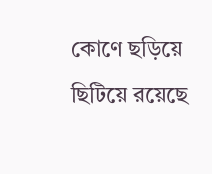কোণে ছড়িয়ে ছিটিয়ে রয়েছে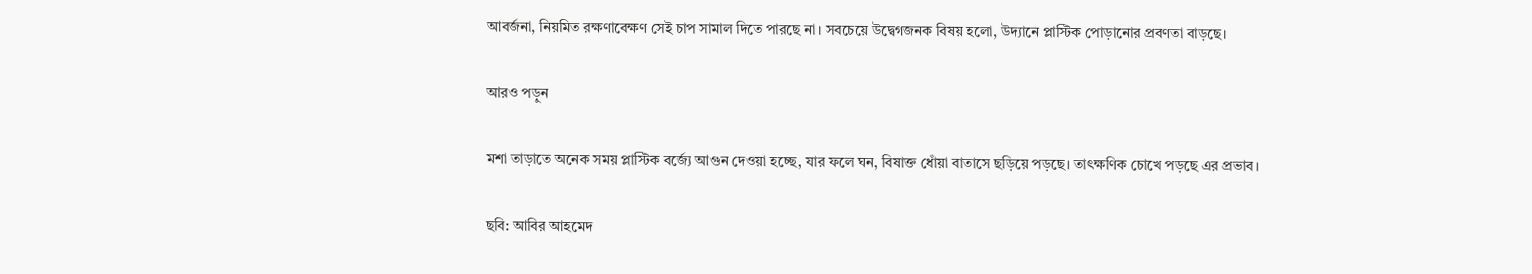আবর্জনা, নিয়মিত রক্ষণাবেক্ষণ সেই চাপ সামাল দিতে পারছে না। সবচেয়ে উদ্বেগজনক বিষয় হলো, উদ্যানে প্লাস্টিক পোড়ানোর প্রবণতা বাড়ছে।

আরও পড়ুন

মশা তাড়াতে অনেক সময় প্লাস্টিক বর্জ্যে আগুন দেওয়া হচ্ছে, যার ফলে ঘন, বিষাক্ত ধোঁয়া বাতাসে ছড়িয়ে পড়ছে। তাৎক্ষণিক চোখে পড়ছে এর প্রভাব।

ছবি: আবির আহমেদ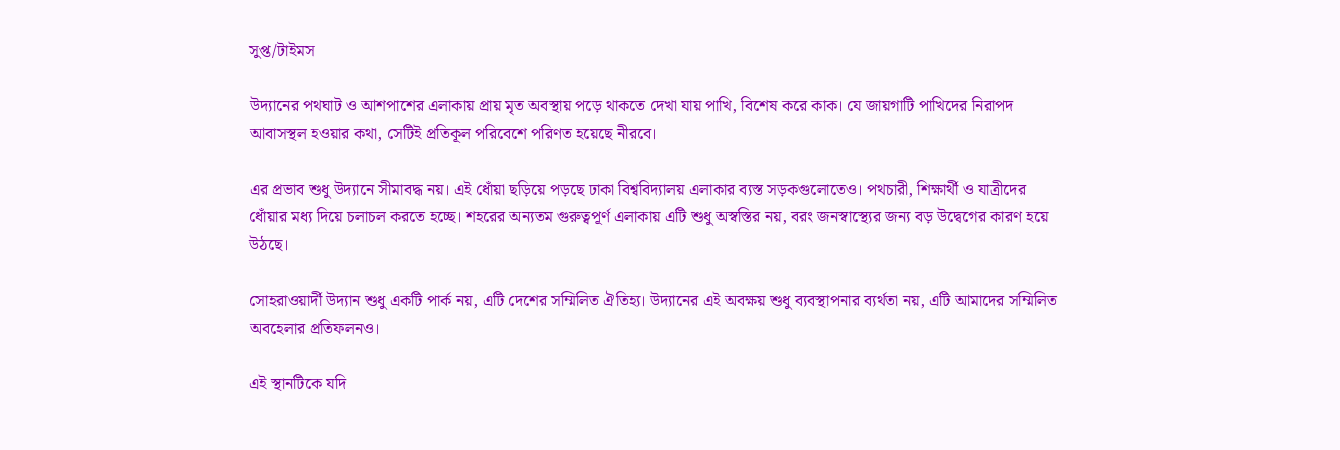সুপ্ত/টাইমস

উদ্যানের পথঘাট ও আশপাশের এলাকায় প্রায় মৃত অবস্থায় পড়ে থাকতে দেখা যায় পাখি, বিশেষ করে কাক। যে জায়গাটি পাখিদের নিরাপদ আবাসস্থল হওয়ার কথা, সেটিই প্রতিকূল পরিবেশে পরিণত হয়েছে নীরবে।

এর প্রভাব শুধু উদ্যানে সীমাবদ্ধ নয়। এই ধোঁয়া ছড়িয়ে পড়ছে ঢাকা বিশ্ববিদ্যালয় এলাকার ব্যস্ত সড়কগুলোতেও। পথচারী, শিক্ষার্থী ও যাত্রীদের ধোঁয়ার মধ্য দিয়ে চলাচল করতে হচ্ছে। শহরের অন্যতম গুরুত্বপূর্ণ এলাকায় এটি শুধু অস্বস্তির নয়, বরং জনস্বাস্থ্যের জন্য বড় উদ্বেগের কারণ হয়ে উঠছে।

সোহরাওয়ার্দী উদ্যান শুধু একটি পার্ক নয়, এটি দেশের সম্মিলিত ঐতিহ্য। উদ্যানের এই অবক্ষয় শুধু ব্যবস্থাপনার ব্যর্থতা নয়, এটি আমাদের সম্মিলিত অবহেলার প্রতিফলনও।

এই স্থানটিকে যদি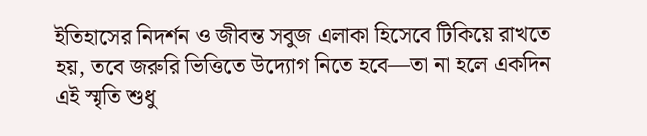ইতিহাসের নিদর্শন ও জীবন্ত সবুজ এলাকা হিসেবে টিকিয়ে রাখতে হয়, তবে জরুরি ভিত্তিতে উদ্যোগ নিতে হবে—তা না হলে একদিন এই স্মৃতি শুধু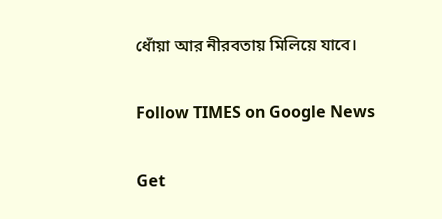ধোঁয়া আর নীরবতায় মিলিয়ে যাবে।

Follow TIMES on Google News

Get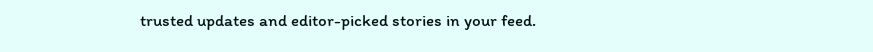trusted updates and editor-picked stories in your feed.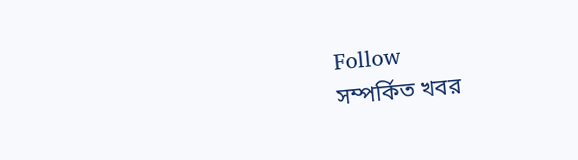Follow
সম্পর্কিত খবর